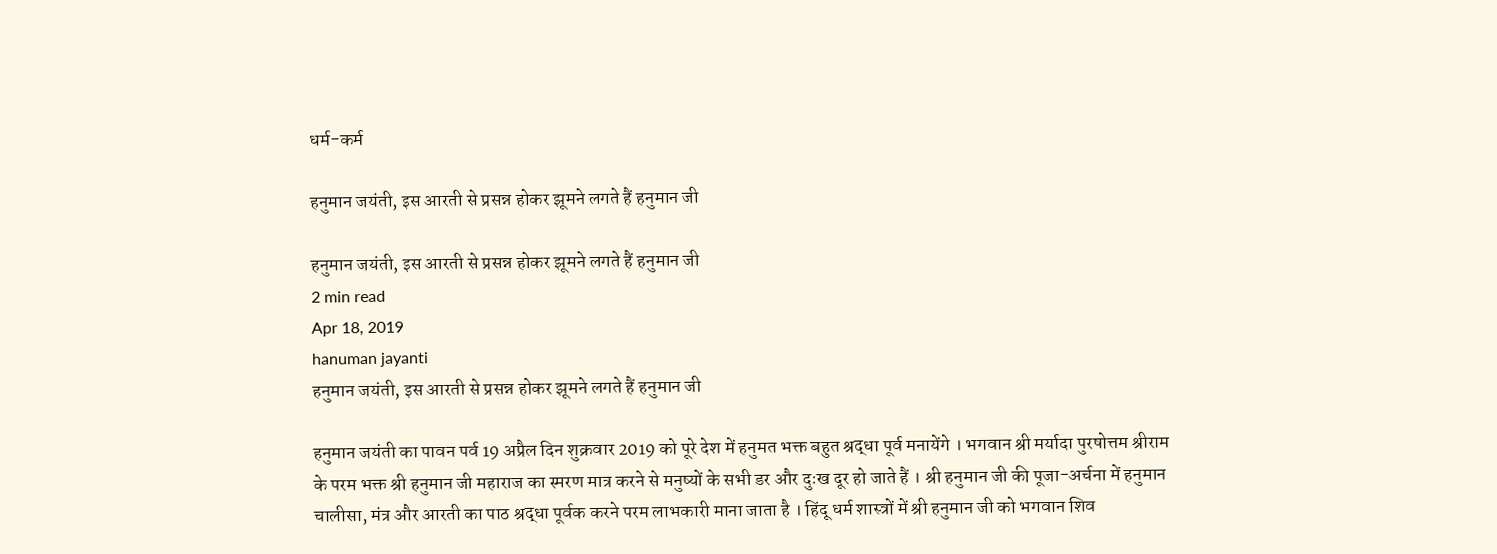धर्म-कर्म

हनुमान जयंती, इस आरती से प्रसन्न होकर झूमने लगते हैं हनुमान जी

हनुमान जयंती, इस आरती से प्रसन्न होकर झूमने लगते हैं हनुमान जी
2 min read
Apr 18, 2019
hanuman jayanti
हनुमान जयंती, इस आरती से प्रसन्न होकर झूमने लगते हैं हनुमान जी

हनुमान जयंती का पावन पर्व 19 अप्रैल दिन शुक्रवार 2019 को पूरे देश में हनुमत भक्त बहुत श्रद्धा पूर्व मनायेंगे । भगवान श्री मर्यादा पुरषोत्तम श्रीराम के परम भक्त श्री हनुमान जी महाराज का स्मरण मात्र करने से मनुष्यों के सभी डर और दुःख दूर हो जाते हैं । श्री हनुमान जी की पूजा-अर्चना में हनुमान चालीसा, मंत्र और आरती का पाठ श्रद्धा पूर्वक करने परम लाभकारी माना जाता है । हिंदू धर्म शास्त्रों में श्री हनुमान जी को भगवान शिव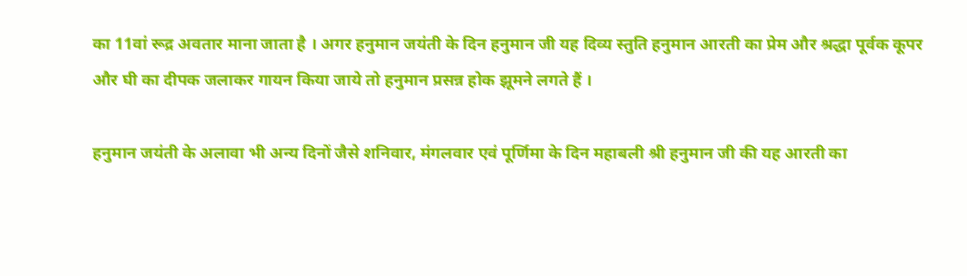का 11वां रूद्र अवतार माना जाता है । अगर हनुमान जयंती के दिन हनुमान जी यह दिव्य स्तुति हनुमान आरती का प्रेम और श्रद्धा पूर्वक कूपर और घी का दीपक जलाकर गायन किया जाये तो हनुमान प्रसन्न होक झूमने लगते हैं ।

हनुमान जयंती के अलावा भी अन्य दिनों जैसे शनिवार, मंगलवार एवं पूर्णिमा के दिन महाबली श्री हनुमान जी की यह आरती का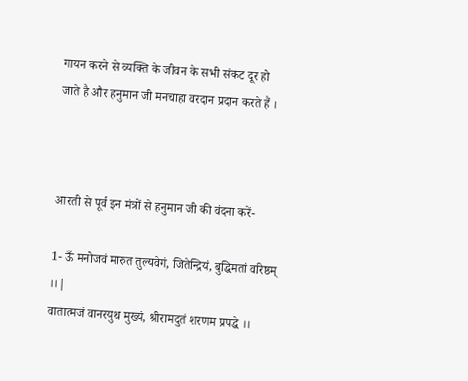गायन करने से व्यक्ति के जीवन के सभी संकट दूर हो जाते है और हनुमान जी मनचाहा वरदान प्रदान करते हैं ।



आरती से पूर्व इन मंत्रों से हनुमान जी की वंदना करें-

1- ऊँ मनोजवं मारुत तुल्यवेगं, जितेन्द्रियं, बुद्धिमतां वरिष्ठम् ।।|
वातात्मजं वानरयुथ मुख्यं, श्रीरामदुतं शरणम प्रपद्धे ।।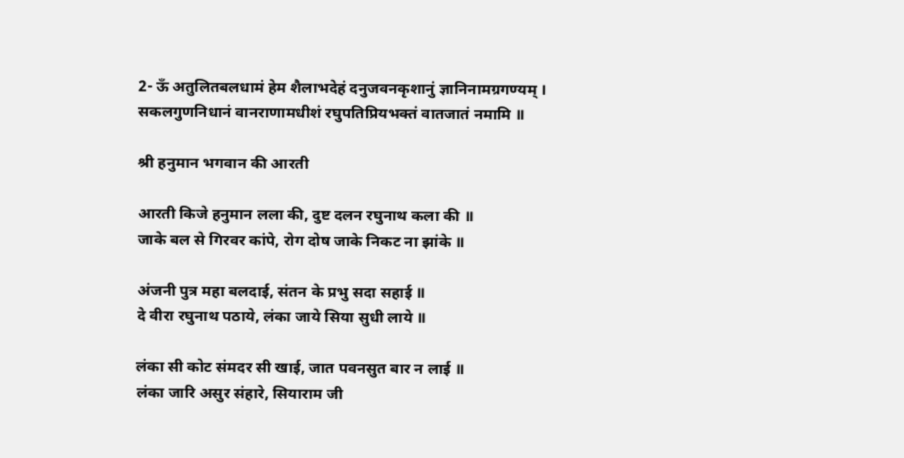2- ऊँ अतुलितबलधामं हेम शैलाभदेहं दनुजवनकृशानुं ज्ञानिनामग्रगण्यम्‌ ।
सकलगुणनिधानं वानराणामधीशं रघुपतिप्रियभक्तं वातजातं नमामि ॥

श्री हनुमान भगवान की आरती

आरती किजे हनुमान लला की, दुष्ट दलन रघुनाथ कला की ॥
जाके बल से गिरवर कांपे, रोग दोष जाके निकट ना झांके ॥

अंजनी पुत्र महा बलदाई, संतन के प्रभु सदा सहाई ॥
दे वीरा रघुनाथ पठाये, लंका जाये सिया सुधी लाये ॥

लंका सी कोट संमदर सी खाई, जात पवनसुत बार न लाई ॥
लंका जारि असुर संहारे, सियाराम जी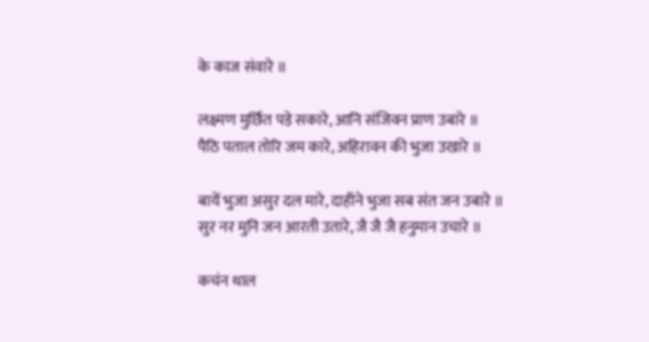के काज संवारे ॥

लक्ष्मण मुर्छित पड़े सकारे, आनि संजिवन प्राण उबारे ॥
पैठि पताल तोरि जम कारे, अहिरावन की भुजा उखारे ॥

बायें भुजा असुर दल मारे, दाहीने भुजा सब संत जन उबारे ॥
सुर नर मुनि जन आरती उतारे, जै जै जै हनुमान उचारे ॥

कचंन थाल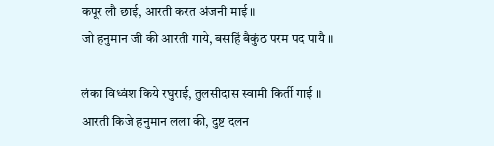कपूर लौ छाई, आरती करत अंजनी माई ॥
जो हनुमान जी की आरती गाये, बसहिं बैकुंठ परम पद पायै ॥

लंका विध्वंश किये रघुराई, तुलसीदास स्वामी किर्ती गाई ॥
आरती किजे हनुमान लला की, दुष्ट दलन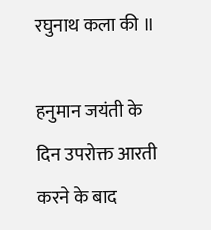रघुनाथ कला की ॥

हनुमान जयंती के दिन उपरोक्त आरती करने के बाद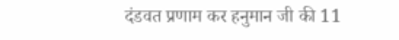दंडवत प्रणाम कर हनुमान जी की 11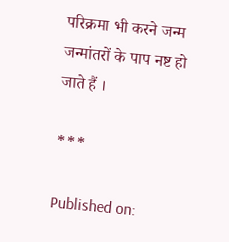परिक्रमा भी करने जन्म जन्मांतरों के पाप नष्ट हो जाते हैं ।

***

Published on: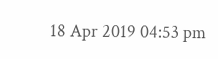18 Apr 2019 04:53 pm